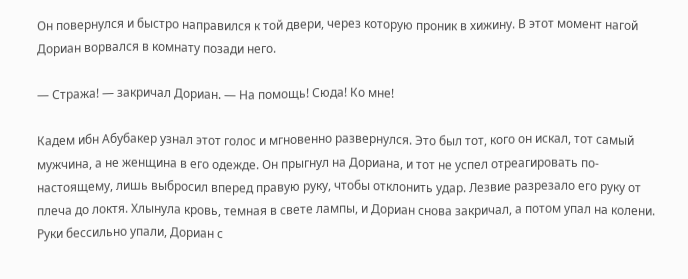Он повернулся и быстро направился к той двери, через которую проник в хижину. В этот момент нагой Дориан ворвался в комнату позади него.

— Стража! — закричал Дориан. — На помощь! Сюда! Ко мне!

Кадем ибн Абубакер узнал этот голос и мгновенно развернулся. Это был тот, кого он искал, тот самый мужчина, а не женщина в его одежде. Он прыгнул на Дориана, и тот не успел отреагировать по-настоящему, лишь выбросил вперед правую руку, чтобы отклонить удар. Лезвие разрезало его руку от плеча до локтя. Хлынула кровь, темная в свете лампы, и Дориан снова закричал, а потом упал на колени. Руки бессильно упали, Дориан с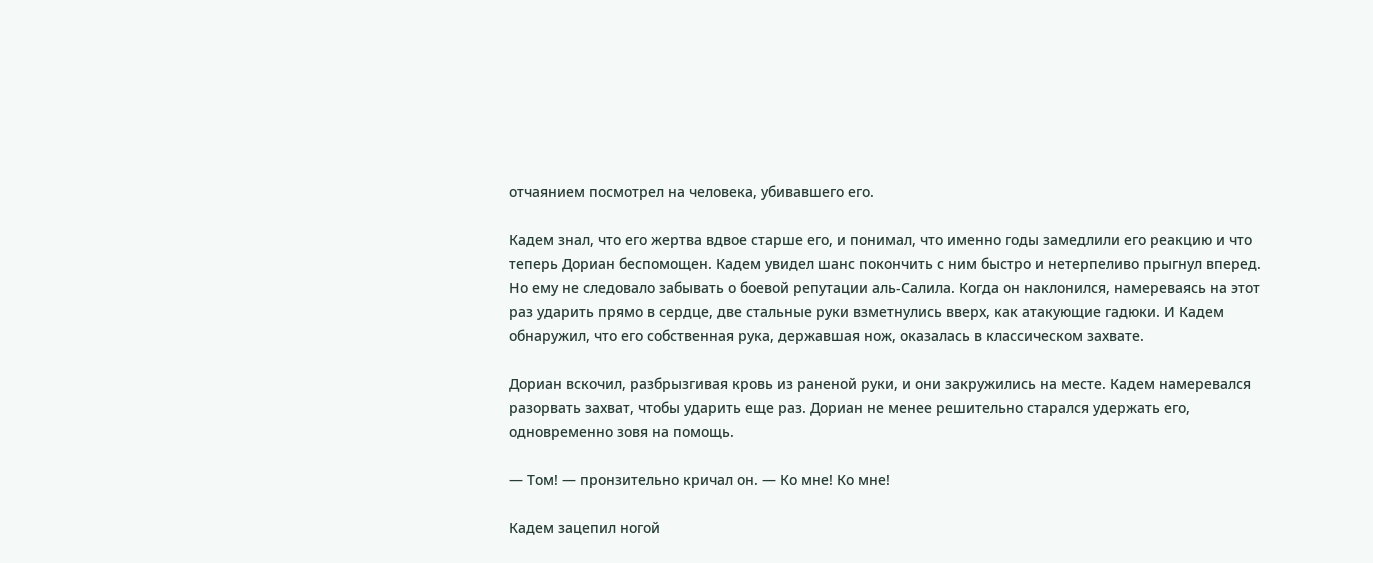отчаянием посмотрел на человека, убивавшего его.

Кадем знал, что его жертва вдвое старше его, и понимал, что именно годы замедлили его реакцию и что теперь Дориан беспомощен. Кадем увидел шанс покончить с ним быстро и нетерпеливо прыгнул вперед. Но ему не следовало забывать о боевой репутации аль-Салила. Когда он наклонился, намереваясь на этот раз ударить прямо в сердце, две стальные руки взметнулись вверх, как атакующие гадюки. И Кадем обнаружил, что его собственная рука, державшая нож, оказалась в классическом захвате.

Дориан вскочил, разбрызгивая кровь из раненой руки, и они закружились на месте. Кадем намеревался разорвать захват, чтобы ударить еще раз. Дориан не менее решительно старался удержать его, одновременно зовя на помощь.

— Том! — пронзительно кричал он. — Ко мне! Ко мне!

Кадем зацепил ногой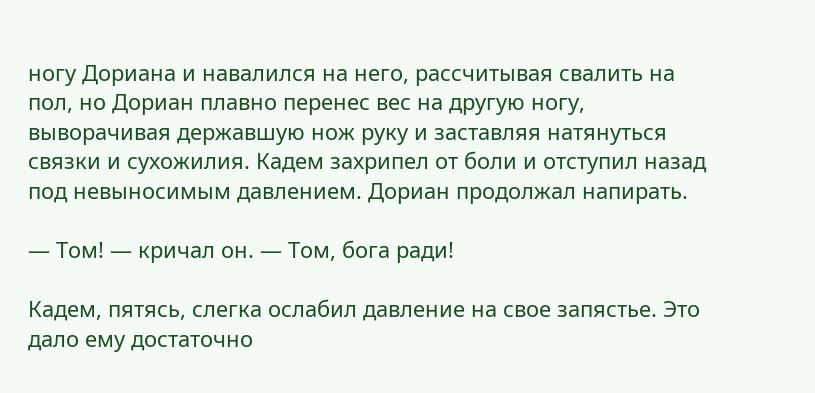ногу Дориана и навалился на него, рассчитывая свалить на пол, но Дориан плавно перенес вес на другую ногу, выворачивая державшую нож руку и заставляя натянуться связки и сухожилия. Кадем захрипел от боли и отступил назад под невыносимым давлением. Дориан продолжал напирать.

— Том! — кричал он. — Том, бога ради!

Кадем, пятясь, слегка ослабил давление на свое запястье. Это дало ему достаточно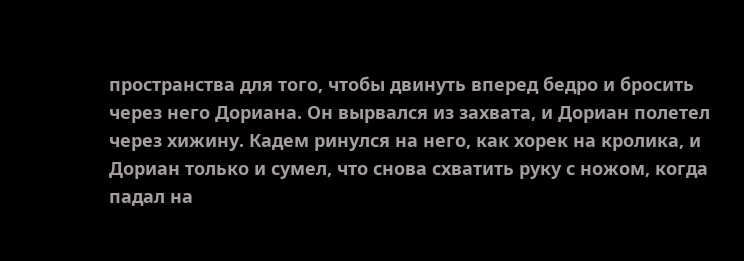пространства для того, чтобы двинуть вперед бедро и бросить через него Дориана. Он вырвался из захвата, и Дориан полетел через хижину. Кадем ринулся на него, как хорек на кролика, и Дориан только и сумел, что снова схватить руку с ножом, когда падал на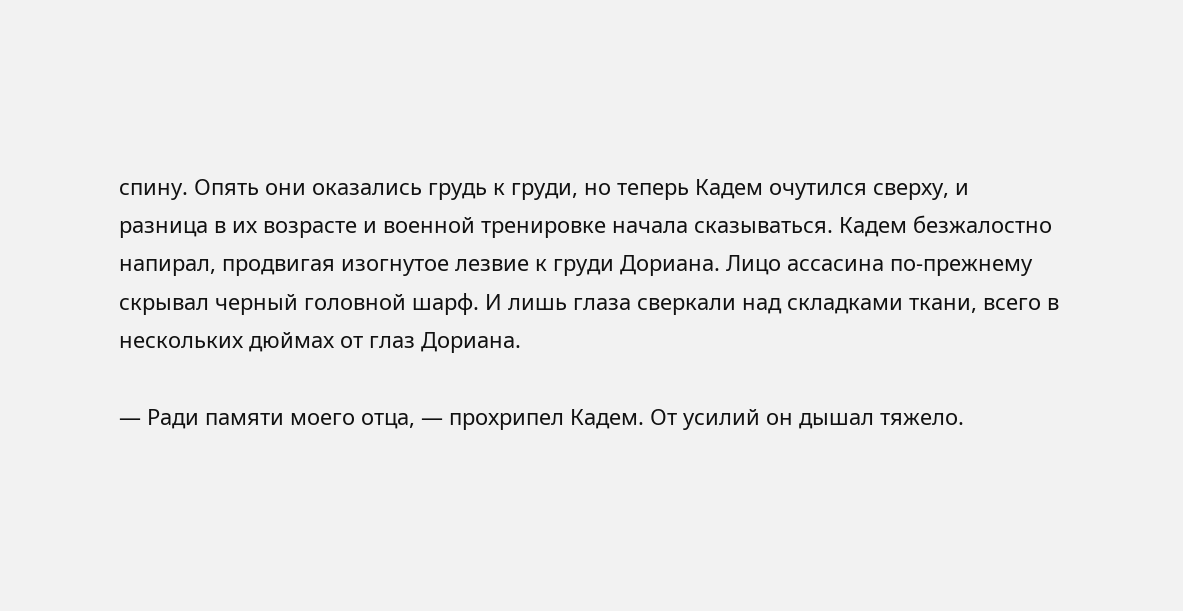спину. Опять они оказались грудь к груди, но теперь Кадем очутился сверху, и разница в их возрасте и военной тренировке начала сказываться. Кадем безжалостно напирал, продвигая изогнутое лезвие к груди Дориана. Лицо ассасина по-прежнему скрывал черный головной шарф. И лишь глаза сверкали над складками ткани, всего в нескольких дюймах от глаз Дориана.

— Ради памяти моего отца, — прохрипел Кадем. От усилий он дышал тяжело.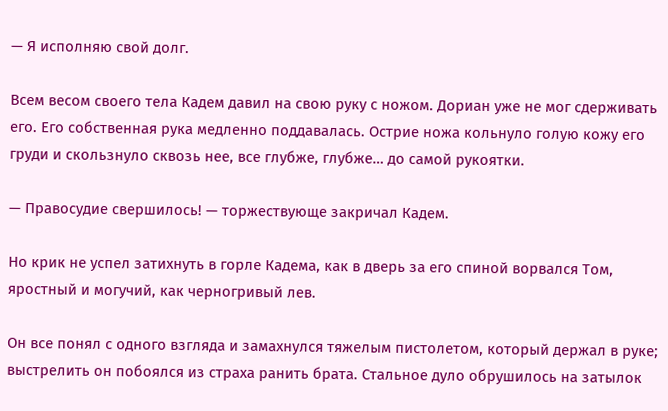— Я исполняю свой долг.

Всем весом своего тела Кадем давил на свою руку с ножом. Дориан уже не мог сдерживать его. Его собственная рука медленно поддавалась. Острие ножа кольнуло голую кожу его груди и скользнуло сквозь нее, все глубже, глубже… до самой рукоятки.

— Правосудие свершилось! — торжествующе закричал Кадем.

Но крик не успел затихнуть в горле Кадема, как в дверь за его спиной ворвался Том, яростный и могучий, как черногривый лев.

Он все понял с одного взгляда и замахнулся тяжелым пистолетом, который держал в руке; выстрелить он побоялся из страха ранить брата. Стальное дуло обрушилось на затылок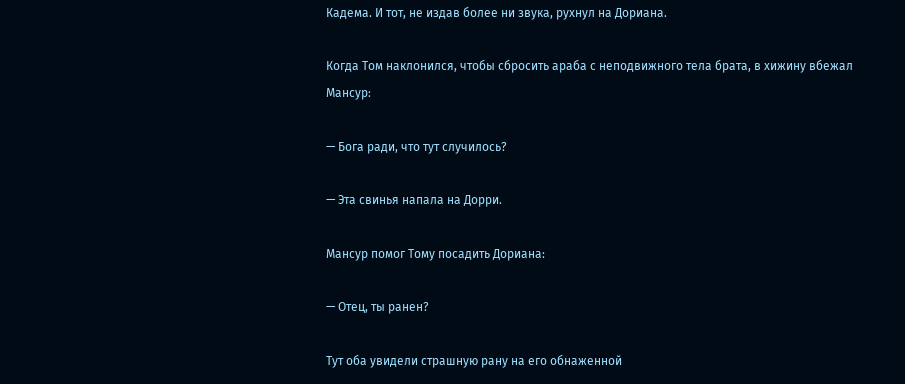Кадема. И тот, не издав более ни звука, рухнул на Дориана.

Когда Том наклонился, чтобы сбросить араба с неподвижного тела брата, в хижину вбежал Мансур:

— Бога ради, что тут случилось?

— Эта свинья напала на Дорри.

Мансур помог Тому посадить Дориана:

— Отец, ты ранен?

Тут оба увидели страшную рану на его обнаженной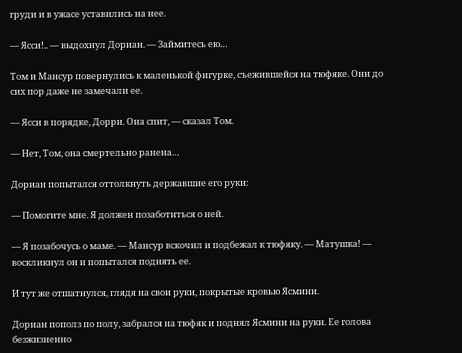груди и в ужасе уставились на нее.

— Ясси!.. — выдохнул Дориан. — Займитесь ею…

Том и Мансур повернулись к маленькой фигурке, съежившейся на тюфяке. Они до сих пор даже не замечали ее.

— Ясси в порядке, Дорри. Она спит, — сказал Том.

— Нет, Том, она смертельно ранена…

Дориан попытался оттолкнуть державшие его руки:

— Помогите мне. Я должен позаботиться о ней.

— Я позабочусь о маме. — Мансур вскочил и подбежал к тюфяку. — Матушка! — воскликнул он и попытался поднять ее.

И тут же отшатнулся, глядя на свои руки, покрытые кровью Ясмини.

Дориан пополз по полу, забрался на тюфяк и поднял Ясмини на руки. Ее голова безжизненно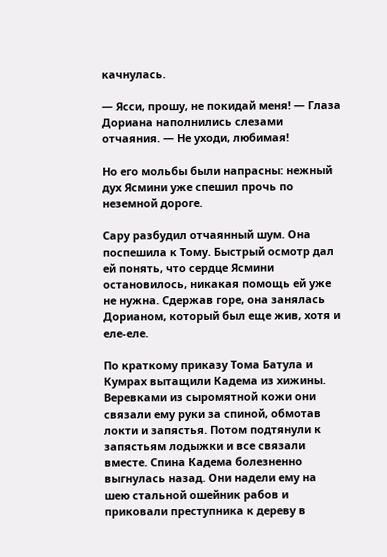качнулась.

— Ясси, прошу, не покидай меня! — Глаза Дориана наполнились слезами отчаяния. — Не уходи, любимая!

Но его мольбы были напрасны: нежный дух Ясмини уже спешил прочь по неземной дороге.

Сару разбудил отчаянный шум. Она поспешила к Тому. Быстрый осмотр дал ей понять, что сердце Ясмини остановилось, никакая помощь ей уже не нужна. Сдержав горе, она занялась Дорианом, который был еще жив, хотя и еле-еле.

По краткому приказу Тома Батула и Кумрах вытащили Кадема из хижины. Веревками из сыромятной кожи они связали ему руки за спиной, обмотав локти и запястья. Потом подтянули к запястьям лодыжки и все связали вместе. Спина Кадема болезненно выгнулась назад. Они надели ему на шею стальной ошейник рабов и приковали преступника к дереву в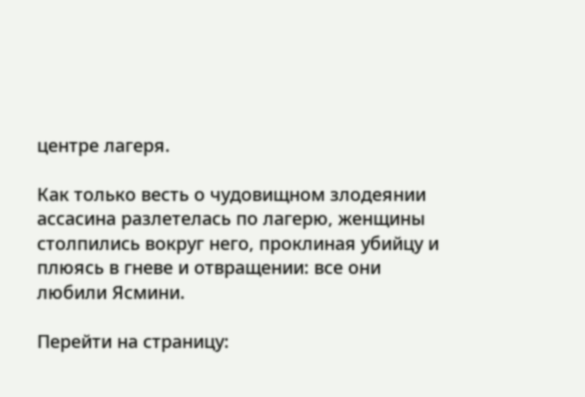центре лагеря.

Как только весть о чудовищном злодеянии ассасина разлетелась по лагерю, женщины столпились вокруг него, проклиная убийцу и плюясь в гневе и отвращении: все они любили Ясмини.

Перейти на страницу: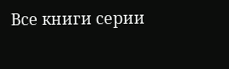Все книги серии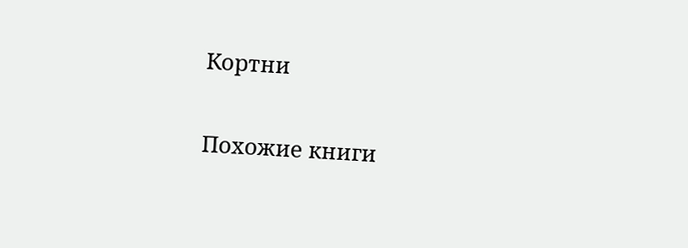Кортни

Похожие книги